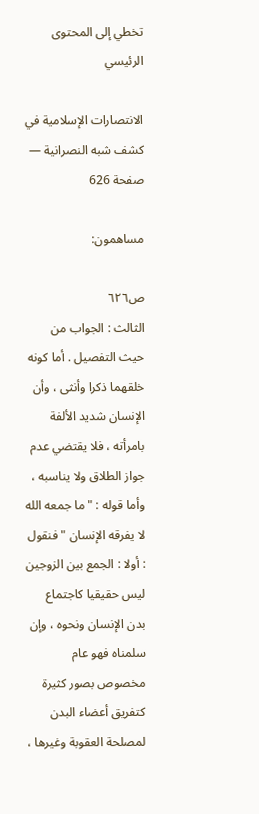تخطي إلى المحتوى الرئيسي

الانتصارات الإسلامية في كشف شبه النصرانية — صفحة 626

مساهمون:

ص٦٢٦
الثالث : الجواب من حيث التفصيل . أما كونه خلقهما ذكرا وأنثى ، وأن الإنسان شديد الألفة بامرأته ، فلا يقتضي عدم جواز الطلاق ولا يناسبه ، وأما قوله : " ما جمعه الله لا يفرقه الإنسان " فنقول : أولا : الجمع بين الزوجين ليس حقيقيا كاجتماع بدن الإنسان ونحوه ، وإن سلمناه فهو عام مخصوص بصور كثيرة كتفريق أعضاء البدن لمصلحة العقوبة وغيرها ،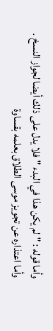وأما قوله : " لم يكن هذا في البدء " فلا يدل على ذلك أيضا لجواز النسخ . وأما اعتذاره عن تجويز موسى الطلاق بعلمه بقساوة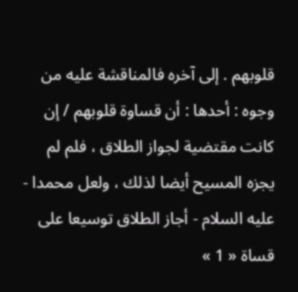قلوبهم . إلى آخره فالمناقشة عليه من وجوه : أحدها : أن قساوة قلوبهم / إن كانت مقتضية لجواز الطلاق ، فلم لم يجزه المسيح أيضا لذلك ، ولعل محمدا - عليه السلام - أجاز الطلاق توسيعا على قساة « 1 »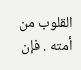القلوب من أمته . فإن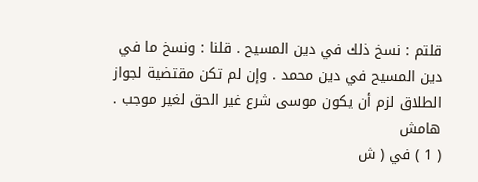قلتم : نسخ ذلك في دين المسيح . قلنا : ونسخ ما في دين المسيح في دين محمد . وإن لم تكن مقتضية لجواز الطلاق لزم أن يكون موسى شرع غير الحق لغير موجب .
هامش
( 1 ) في ( ش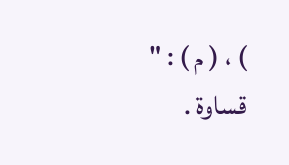) ، ( م ) : " قساوة .